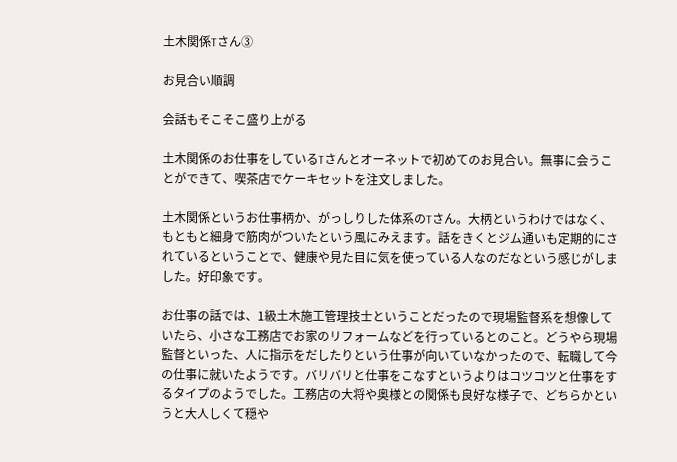土木関係Tさん③

お見合い順調

会話もそこそこ盛り上がる

土木関係のお仕事をしているTさんとオーネットで初めてのお見合い。無事に会うことができて、喫茶店でケーキセットを注文しました。

土木関係というお仕事柄か、がっしりした体系のTさん。大柄というわけではなく、もともと細身で筋肉がついたという風にみえます。話をきくとジム通いも定期的にされているということで、健康や見た目に気を使っている人なのだなという感じがしました。好印象です。

お仕事の話では、1級土木施工管理技士ということだったので現場監督系を想像していたら、小さな工務店でお家のリフォームなどを行っているとのこと。どうやら現場監督といった、人に指示をだしたりという仕事が向いていなかったので、転職して今の仕事に就いたようです。バリバリと仕事をこなすというよりはコツコツと仕事をするタイプのようでした。工務店の大将や奥様との関係も良好な様子で、どちらかというと大人しくて穏や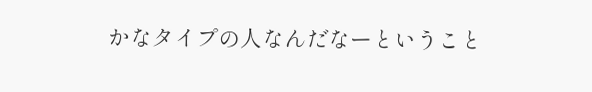かなタイプの人なんだなーということ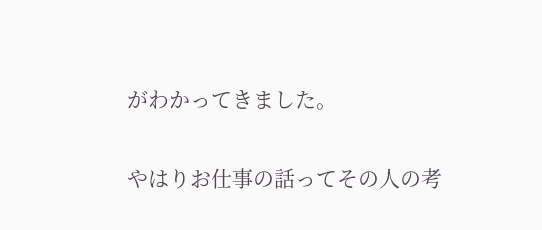がわかってきました。

やはりお仕事の話ってその人の考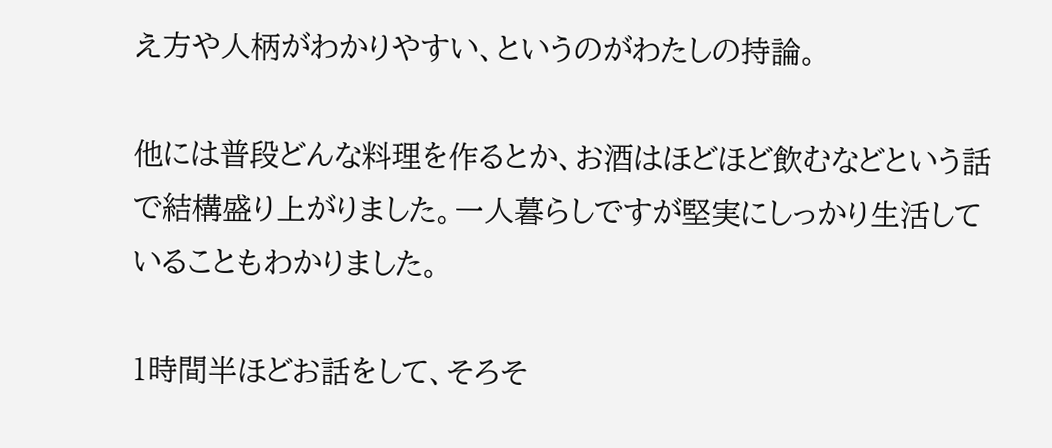え方や人柄がわかりやすい、というのがわたしの持論。

他には普段どんな料理を作るとか、お酒はほどほど飲むなどという話で結構盛り上がりました。一人暮らしですが堅実にしっかり生活していることもわかりました。

1時間半ほどお話をして、そろそ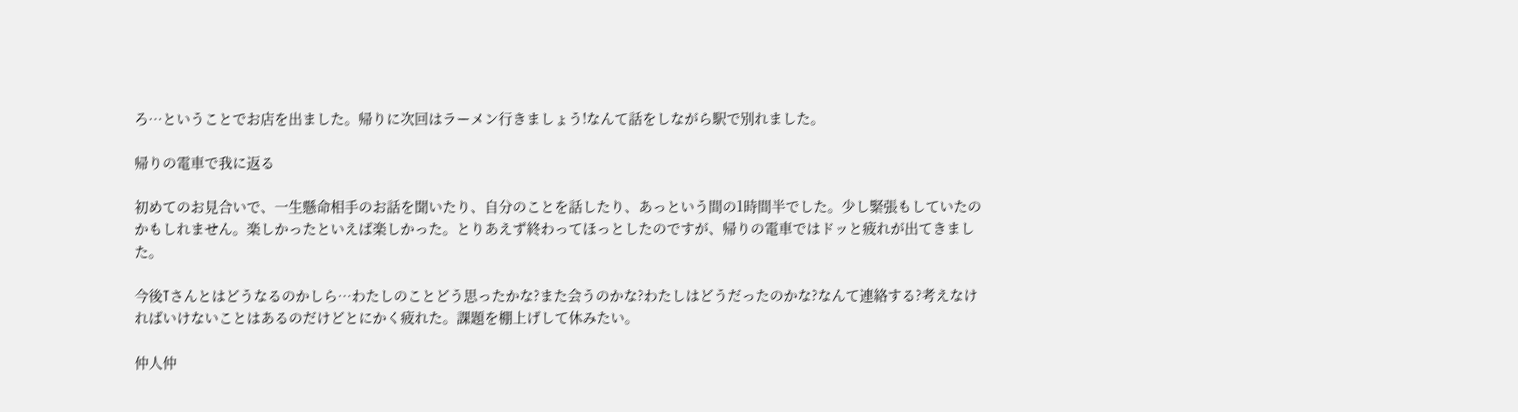ろ…ということでお店を出ました。帰りに次回はラーメン行きましょう!なんて話をしながら駅で別れました。

帰りの電車で我に返る

初めてのお見合いで、一生懸命相手のお話を聞いたり、自分のことを話したり、あっという間の1時間半でした。少し緊張もしていたのかもしれません。楽しかったといえば楽しかった。とりあえず終わってほっとしたのですが、帰りの電車ではドッと疲れが出てきました。

今後Tさんとはどうなるのかしら…わたしのことどう思ったかな?また会うのかな?わたしはどうだったのかな?なんて連絡する?考えなければいけないことはあるのだけどとにかく疲れた。課題を棚上げして休みたい。

仲人仲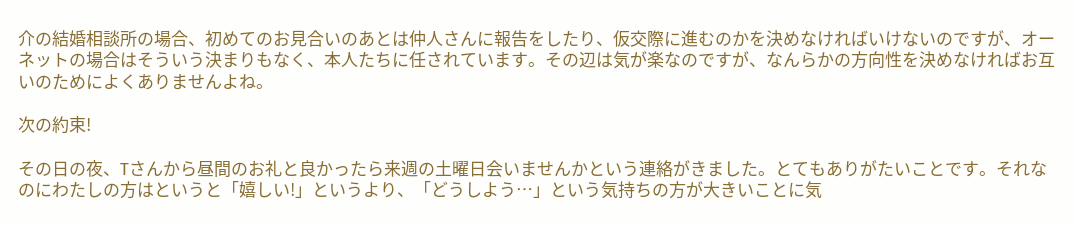介の結婚相談所の場合、初めてのお見合いのあとは仲人さんに報告をしたり、仮交際に進むのかを決めなければいけないのですが、オーネットの場合はそういう決まりもなく、本人たちに任されています。その辺は気が楽なのですが、なんらかの方向性を決めなければお互いのためによくありませんよね。

次の約束!

その日の夜、Tさんから昼間のお礼と良かったら来週の土曜日会いませんかという連絡がきました。とてもありがたいことです。それなのにわたしの方はというと「嬉しい!」というより、「どうしよう…」という気持ちの方が大きいことに気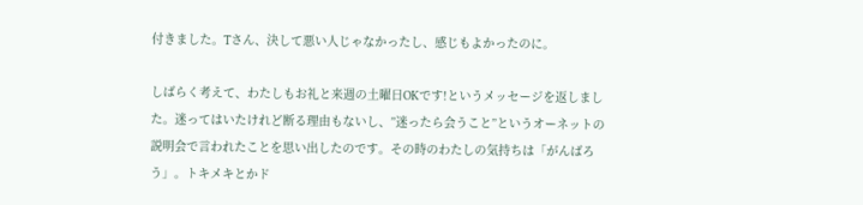付きました。Tさん、決して悪い人じゃなかったし、感じもよかったのに。

しばらく考えて、わたしもお礼と来週の土曜日OKです!というメッセージを返しました。迷ってはいたけれど断る理由もないし、”迷ったら会うこと”というオーネットの説明会で言われたことを思い出したのです。その時のわたしの気持ちは「がんばろう」。トキメキとかド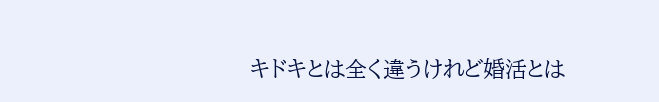キドキとは全く違うけれど婚活とは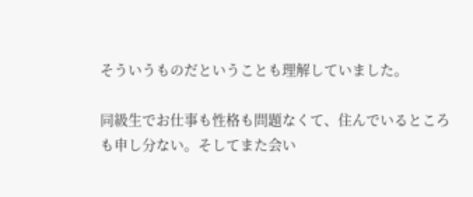そういうものだということも理解していました。

同級生でお仕事も性格も問題なくて、住んでいるところも申し分ない。そしてまた会い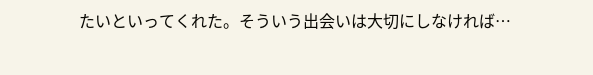たいといってくれた。そういう出会いは大切にしなければ…